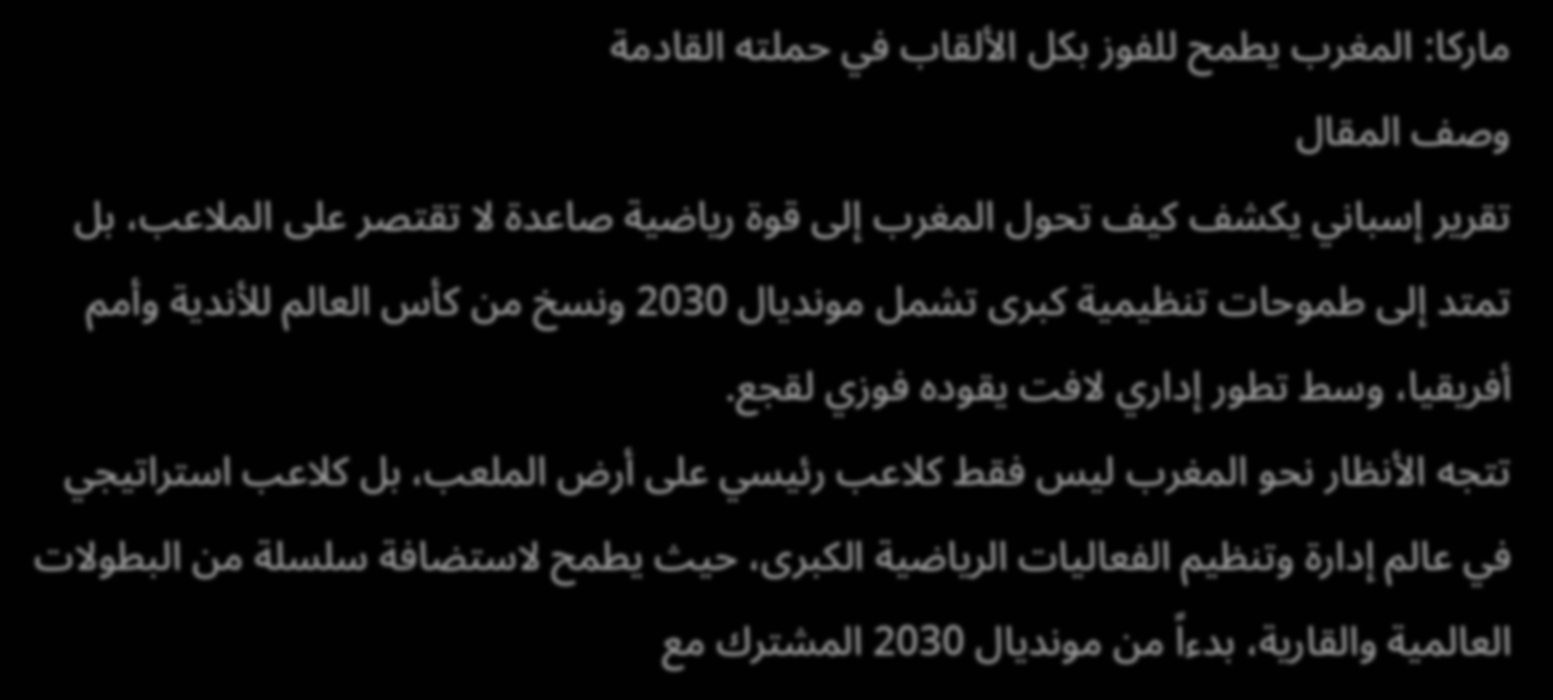ماركا: المغرب يطمح للفوز بكل الألقاب في حملته القادمة
وصف المقال
تقرير إسباني يكشف كيف تحول المغرب إلى قوة رياضية صاعدة لا تقتصر على الملاعب، بل تمتد إلى طموحات تنظيمية كبرى تشمل مونديال 2030 ونسخ من كأس العالم للأندية وأمم أفريقيا، وسط تطور إداري لافت يقوده فوزي لقجع.
تتجه الأنظار نحو المغرب ليس فقط كلاعب رئيسي على أرض الملعب، بل كلاعب استراتيجي في عالم إدارة وتنظيم الفعاليات الرياضية الكبرى، حيث يطمح لاستضافة سلسلة من البطولات العالمية والقارية، بدءاً من مونديال 2030 المشترك مع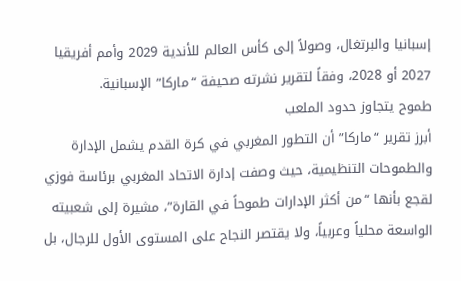إسبانيا والبرتغال، وصولاً إلى كأس العالم للأندية 2029 وأمم أفريقيا 2027 أو 2028، وفقاً لتقرير نشرته صحيفة “ماركا” الإسبانية.
طموح يتجاوز حدود الملعب
أبرز تقرير “ماركا” أن التطور المغربي في كرة القدم يشمل الإدارة والطموحات التنظيمية، حيث وصفت إدارة الاتحاد المغربي برئاسة فوزي لقجع بأنها “من أكثر الإدارات طموحاً في القارة”، مشيرة إلى شعبيته الواسعة محلياً وعربياً، ولا يقتصر النجاح على المستوى الأول للرجال، بل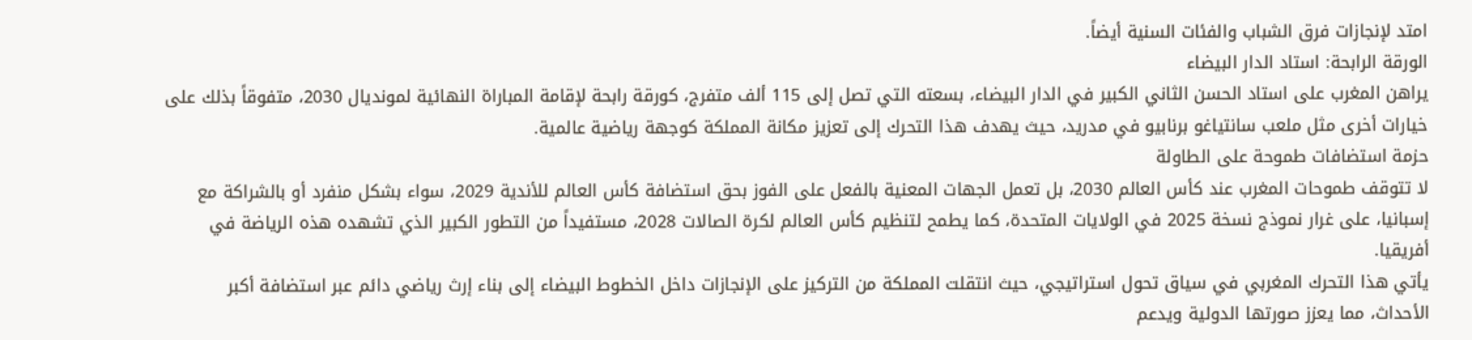امتد لإنجازات فرق الشباب والفئات السنية أيضاً.
الورقة الرابحة: استاد الدار البيضاء
يراهن المغرب على استاد الحسن الثاني الكبير في الدار البيضاء، بسعته التي تصل إلى 115 ألف متفرج، كورقة رابحة لإقامة المباراة النهائية لمونديال 2030، متفوقاً بذلك على خيارات أخرى مثل ملعب سانتياغو برنابيو في مدريد، حيث يهدف هذا التحرك إلى تعزيز مكانة المملكة كوجهة رياضية عالمية.
حزمة استضافات طموحة على الطاولة
لا تتوقف طموحات المغرب عند كأس العالم 2030، بل تعمل الجهات المعنية بالفعل على الفوز بحق استضافة كأس العالم للأندية 2029، سواء بشكل منفرد أو بالشراكة مع إسبانيا، على غرار نموذج نسخة 2025 في الولايات المتحدة، كما يطمح لتنظيم كأس العالم لكرة الصالات 2028، مستفيداً من التطور الكبير الذي تشهده هذه الرياضة في أفريقيا.
يأتي هذا التحرك المغربي في سياق تحول استراتيجي، حيث انتقلت المملكة من التركيز على الإنجازات داخل الخطوط البيضاء إلى بناء إرث رياضي دائم عبر استضافة أكبر الأحداث، مما يعزز صورتها الدولية ويدعم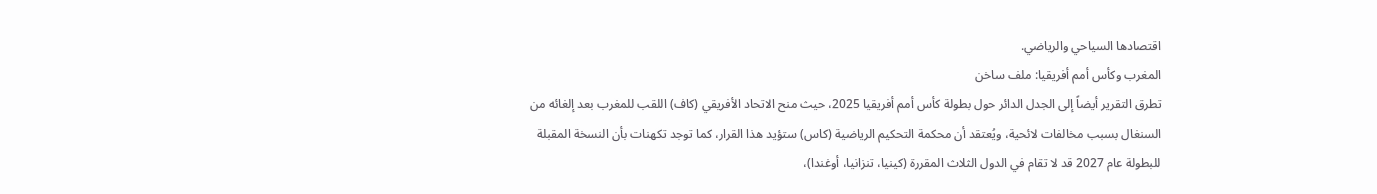اقتصادها السياحي والرياضي.
المغرب وكأس أمم أفريقيا: ملف ساخن
تطرق التقرير أيضاً إلى الجدل الدائر حول بطولة كأس أمم أفريقيا 2025، حيث منح الاتحاد الأفريقي (كاف) اللقب للمغرب بعد إلغائه من السنغال بسبب مخالفات لائحية، ويُعتقد أن محكمة التحكيم الرياضية (كاس) ستؤيد هذا القرار، كما توجد تكهنات بأن النسخة المقبلة للبطولة عام 2027 قد لا تقام في الدول الثلاث المقررة (كينيا، تنزانيا، أوغندا)،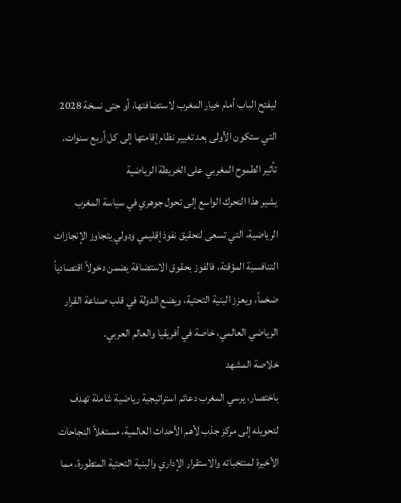ليفتح الباب أمام خيار المغرب لاستضافتها، أو حتى نسخة 2028 التي ستكون الأولى بعد تغيير نظام إقامتها إلى كل أربع سنوات.
تأثير الطموح المغربي على الخريطة الرياضية
يشير هذا التحرك الواسع إلى تحول جوهري في سياسة المغرب الرياضية، التي تسعى لتحقيق نفوذ إقليمي ودولي يتجاوز الإنجازات التنافسية المؤقتة، فالفوز بحقوق الاستضافة يضمن دخولاً اقتصادياً ضخماً، ويعزز البنية التحتية، ويضع الدولة في قلب صناعة القرار الرياضي العالمي، خاصة في أفريقيا والعالم العربي.
خلاصة المشهد
باختصار، يرسي المغرب دعائم استراتيجية رياضية شاملة تهدف لتحويله إلى مركز جذب لأهم الأحداث العالمية، مستغلاً النجاحات الأخيرة لمنتخباته والاستقرار الإداري والبنية التحتية المتطورة، مما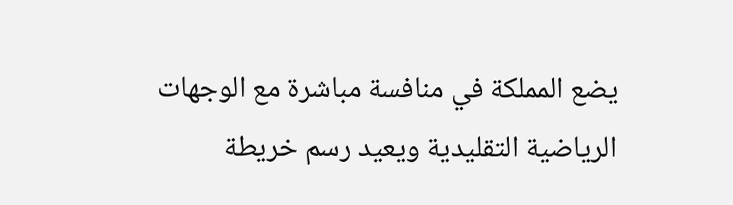يضع المملكة في منافسة مباشرة مع الوجهات الرياضية التقليدية ويعيد رسم خريطة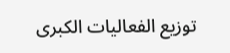توزيع الفعاليات الكبرى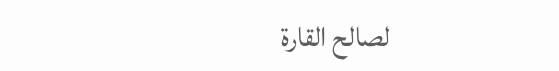لصالح القارة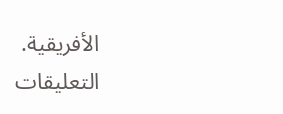الأفريقية.
التعليقات